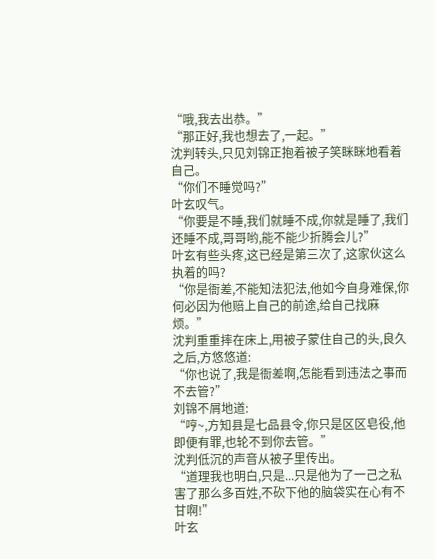“哦,我去出恭。”
“那正好,我也想去了,一起。”
沈判转头,只见刘锦正抱着被子笑眯眯地看着自己。
“你们不睡觉吗?”
叶玄叹气。
“你要是不睡,我们就睡不成,你就是睡了,我们还睡不成,哥哥哟,能不能少折腾会儿?”
叶玄有些头疼,这已经是第三次了,这家伙这么执着的吗?
“你是衙差,不能知法犯法,他如今自身难保,你何必因为他赔上自己的前途,给自己找麻烦。”
沈判重重摔在床上,用被子蒙住自己的头,良久之后,方悠悠道:
“你也说了,我是衙差啊,怎能看到违法之事而不去管?”
刘锦不屑地道:
“哼~,方知县是七品县令,你只是区区皂役,他即便有罪,也轮不到你去管。”
沈判低沉的声音从被子里传出。
“道理我也明白,只是...只是他为了一己之私害了那么多百姓,不砍下他的脑袋实在心有不甘啊!”
叶玄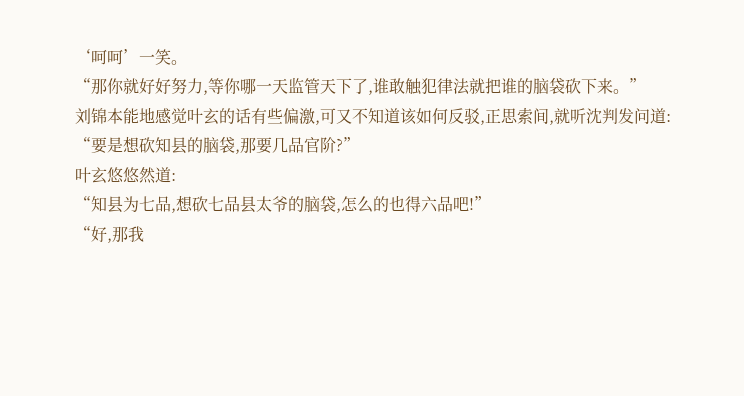‘呵呵’一笑。
“那你就好好努力,等你哪一天监管天下了,谁敢触犯律法就把谁的脑袋砍下来。”
刘锦本能地感觉叶玄的话有些偏激,可又不知道该如何反驳,正思索间,就听沈判发问道:
“要是想砍知县的脑袋,那要几品官阶?”
叶玄悠悠然道:
“知县为七品,想砍七品县太爷的脑袋,怎么的也得六品吧!”
“好,那我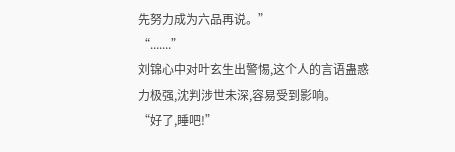先努力成为六品再说。”
“.......”
刘锦心中对叶玄生出警惕,这个人的言语蛊惑力极强,沈判涉世未深,容易受到影响。
“好了,睡吧!”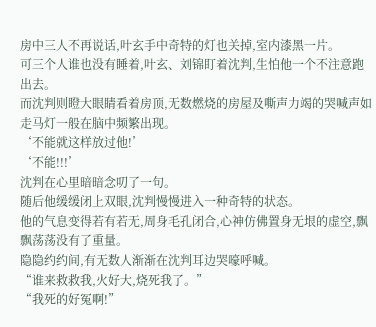房中三人不再说话,叶玄手中奇特的灯也关掉,室内漆黑一片。
可三个人谁也没有睡着,叶玄、刘锦盯着沈判,生怕他一个不注意跑出去。
而沈判则瞪大眼睛看着房顶,无数燃烧的房屋及嘶声力竭的哭喊声如走马灯一般在脑中频繁出现。
‘不能就这样放过他!’
‘不能!!!’
沈判在心里暗暗念叨了一句。
随后他缓缓闭上双眼,沈判慢慢进入一种奇特的状态。
他的气息变得若有若无,周身毛孔闭合,心神仿佛置身无垠的虚空,飘飘荡荡没有了重量。
隐隐约约间,有无数人渐渐在沈判耳边哭嚎呼喊。
“谁来救救我,火好大,烧死我了。”
“我死的好冤啊!”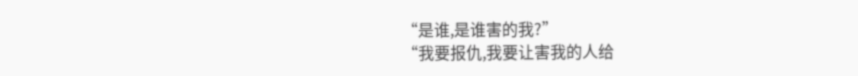“是谁,是谁害的我?”
“我要报仇,我要让害我的人给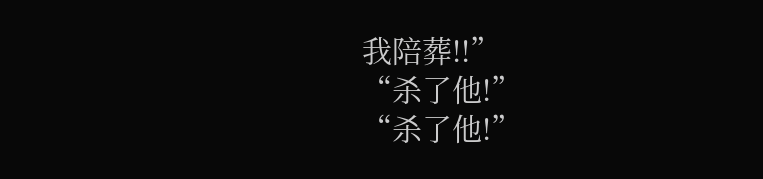我陪葬!!”
“杀了他!”
“杀了他!”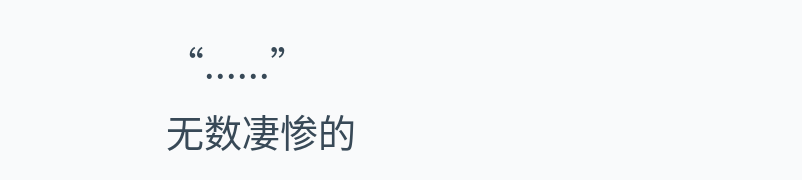“......”
无数凄惨的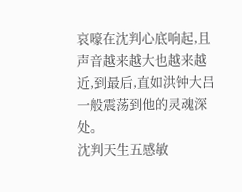哀嚎在沈判心底响起,且声音越来越大也越来越近,到最后,直如洪钟大吕一般震荡到他的灵魂深处。
沈判天生五感敏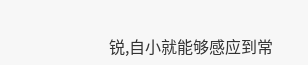锐,自小就能够感应到常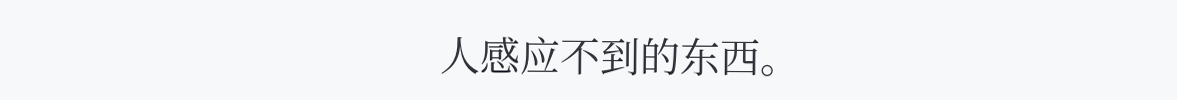人感应不到的东西。